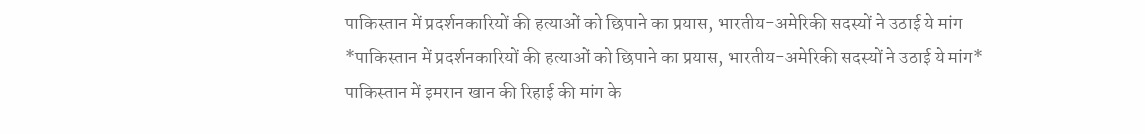पाकिस्तान में प्रदर्शनकारियों की हत्याओं को छिपाने का प्रयास, भारतीय-अमेरिकी सदस्यों ने उठाई ये मांग
*पाकिस्तान में प्रदर्शनकारियों की हत्याओं को छिपाने का प्रयास, भारतीय-अमेरिकी सदस्यों ने उठाई ये मांग*
पाकिस्तान में इमरान खान की रिहाई की मांग के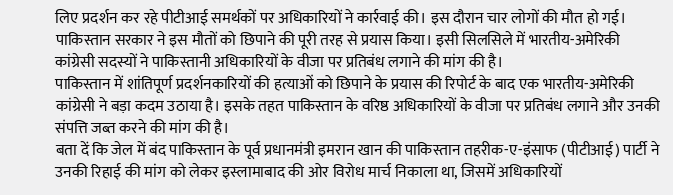लिए प्रदर्शन कर रहे पीटीआई समर्थकों पर अधिकारियों ने कार्रवाई की। इस दौरान चार लोगों की मौत हो गई। पाकिस्तान सरकार ने इस मौतों को छिपाने की पूरी तरह से प्रयास किया। इसी सिलसिले में भारतीय-अमेरिकी कांग्रेसी सदस्यों ने पाकिस्तानी अधिकारियों के वीजा पर प्रतिबंध लगाने की मांग की है।
पाकिस्तान में शांतिपूर्ण प्रदर्शनकारियों की हत्याओं को छिपाने के प्रयास की रिपोर्ट के बाद एक भारतीय-अमेरिकी कांग्रेसी ने बड़ा कदम उठाया है। इसके तहत पाकिस्तान के वरिष्ठ अधिकारियों के वीजा पर प्रतिबंध लगाने और उनकी संपत्ति जब्त करने की मांग की है।
बता दें कि जेल में बंद पाकिस्तान के पूर्व प्रधानमंत्री इमरान खान की पाकिस्तान तहरीक-ए-इंसाफ (पीटीआई) पार्टी ने उनकी रिहाई की मांग को लेकर इस्लामाबाद की ओर विरोध मार्च निकाला था, जिसमें अधिकारियों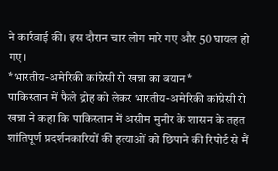ने कार्रवाई की। इस दौरान चार लोग मारे गए और 50 घायल हो गए।
*भारतीय-अमेरिकी कांग्रेसी रो खन्ना का बयान*
पाकिस्तान में फैले द्रोह को लेकर भारतीय-अमेरिकी कांग्रेसी रो खन्ना ने कहा कि पाकिस्तान में असीम मुनीर के शासन के तहत शांतिपूर्ण प्रदर्शनकारियों की हत्याओं को छिपाने की रिपोर्ट से मैं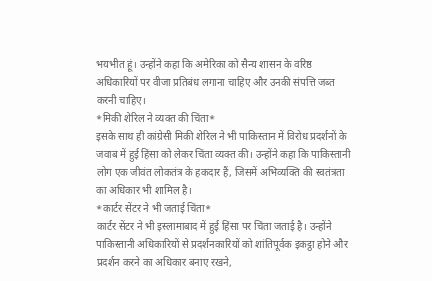भयभीत हूं। उन्होंने कहा कि अमेरिका को सैन्य शासन के वरिष्ठ अधिकारियों पर वीजा प्रतिबंध लगाना चाहिए और उनकी संपत्ति जब्त करनी चाहिए।
*मिकी शेरिल ने व्यक्त की चिंता*
इसके साथ ही कांग्रेसी मिकी शेरिल ने भी पाकिस्तान में विरोध प्रदर्शनों के जवाब में हुई हिंसा को लेकर चिंता व्यक्त की। उन्होंने कहा कि पाकिस्तानी लोग एक जीवंत लोकतंत्र के हकदार हैं, जिसमें अभिव्यक्ति की स्वतंत्रता का अधिकार भी शामिल है।
*कार्टर सेंटर ने भी जताई चिंता*
कार्टर सेंटर ने भी इस्लामाबाद में हुई हिंसा पर चिंता जताई है। उन्होंने पाकिस्तानी अधिकारियों से प्रदर्शनकारियों को शांतिपूर्वक इकट्ठा होने और प्रदर्शन करने का अधिकार बनाए रखने,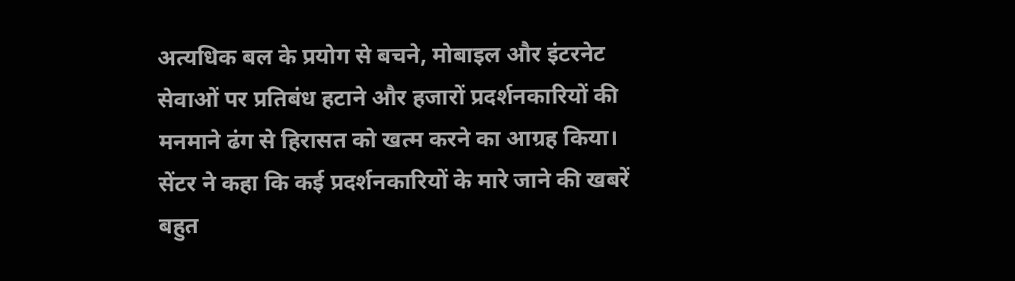अत्यधिक बल के प्रयोग से बचने, मोबाइल और इंटरनेट सेवाओं पर प्रतिबंध हटाने और हजारों प्रदर्शनकारियों की मनमाने ढंग से हिरासत को खत्म करने का आग्रह किया।
सेंटर ने कहा कि कई प्रदर्शनकारियों के मारे जाने की खबरें बहुत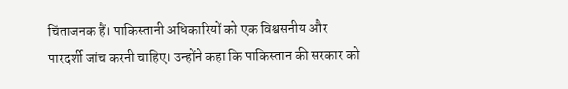चिंताजनक हैं। पाकिस्तानी अधिकारियों को एक विश्वसनीय और पारदर्शी जांच करनी चाहिए। उन्होंने कहा कि पाकिस्तान की सरकार को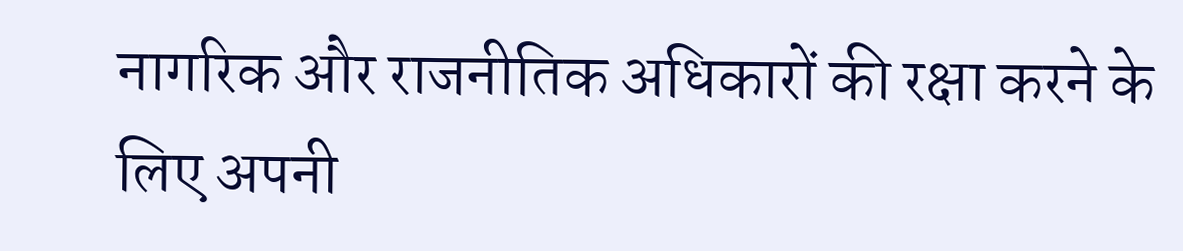नागरिक और राजनीतिक अधिकारों की रक्षा करने के लिए अपनी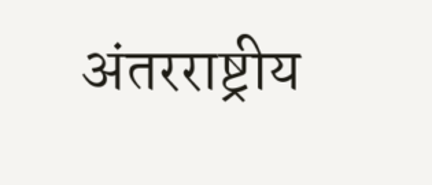अंतरराष्ट्रीय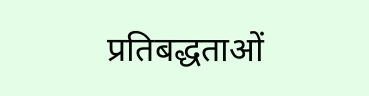प्रतिबद्धताओं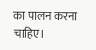का पालन करना चाहिए।